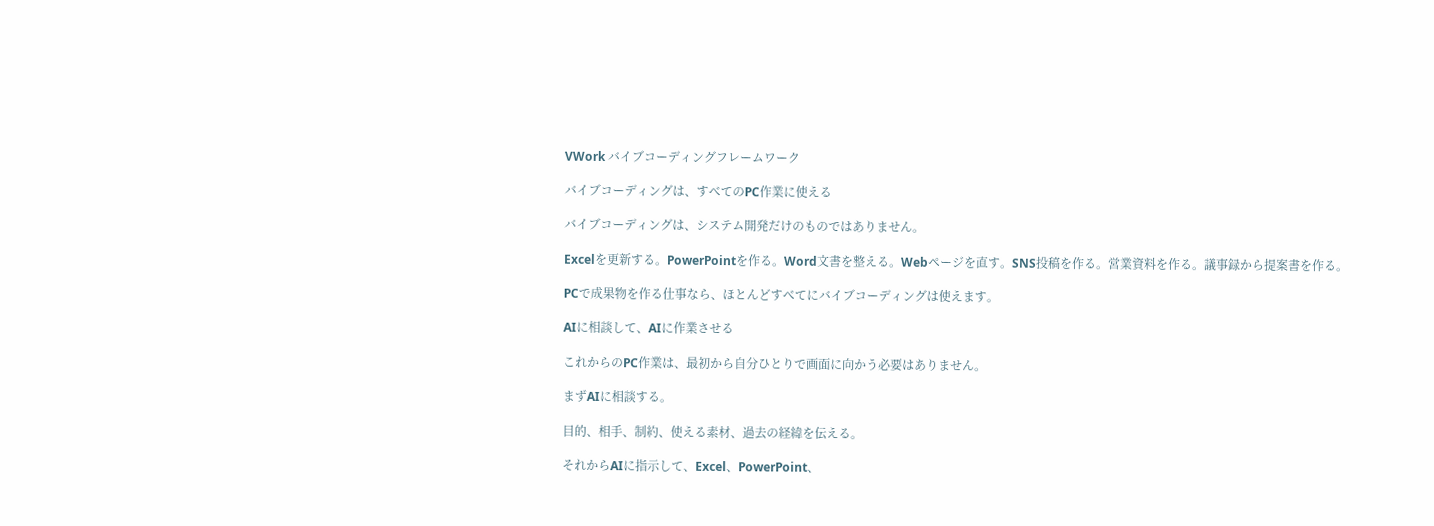VWork バイブコーディングフレームワーク

バイブコーディングは、すべてのPC作業に使える

バイブコーディングは、システム開発だけのものではありません。

Excelを更新する。PowerPointを作る。Word文書を整える。Webページを直す。SNS投稿を作る。営業資料を作る。議事録から提案書を作る。

PCで成果物を作る仕事なら、ほとんどすべてにバイブコーディングは使えます。

AIに相談して、AIに作業させる

これからのPC作業は、最初から自分ひとりで画面に向かう必要はありません。

まずAIに相談する。

目的、相手、制約、使える素材、過去の経緯を伝える。

それからAIに指示して、Excel、PowerPoint、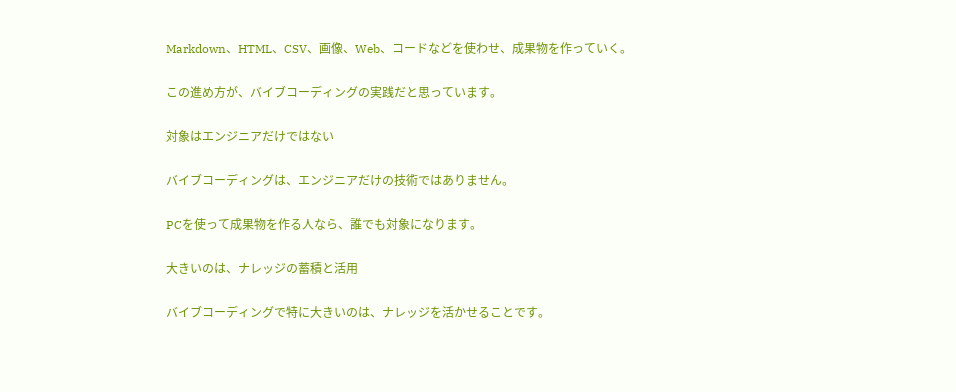Markdown、HTML、CSV、画像、Web、コードなどを使わせ、成果物を作っていく。

この進め方が、バイブコーディングの実践だと思っています。

対象はエンジニアだけではない

バイブコーディングは、エンジニアだけの技術ではありません。

PCを使って成果物を作る人なら、誰でも対象になります。

大きいのは、ナレッジの蓄積と活用

バイブコーディングで特に大きいのは、ナレッジを活かせることです。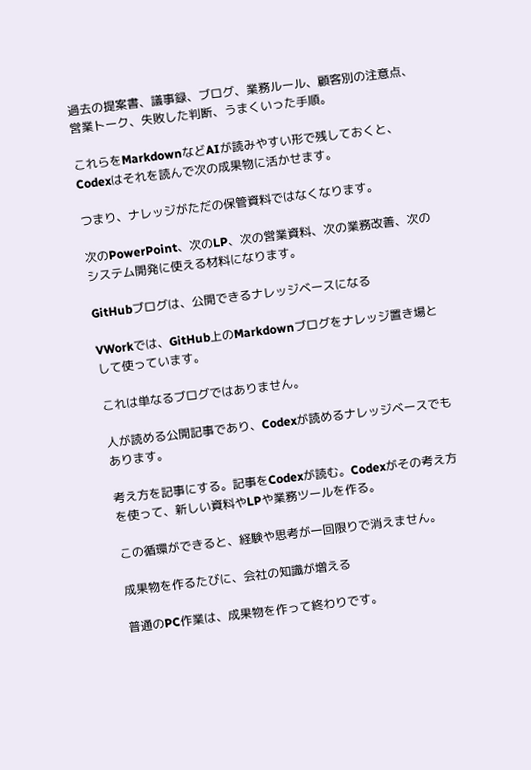過去の提案書、議事録、ブログ、業務ルール、顧客別の注意点、営業トーク、失敗した判断、うまくいった手順。

これらをMarkdownなどAIが読みやすい形で残しておくと、Codexはそれを読んで次の成果物に活かせます。

つまり、ナレッジがただの保管資料ではなくなります。

次のPowerPoint、次のLP、次の営業資料、次の業務改善、次のシステム開発に使える材料になります。

GitHubブログは、公開できるナレッジベースになる

VWorkでは、GitHub上のMarkdownブログをナレッジ置き場として使っています。

これは単なるブログではありません。

人が読める公開記事であり、Codexが読めるナレッジベースでもあります。

考え方を記事にする。記事をCodexが読む。Codexがその考え方を使って、新しい資料やLPや業務ツールを作る。

この循環ができると、経験や思考が一回限りで消えません。

成果物を作るたびに、会社の知識が増える

普通のPC作業は、成果物を作って終わりです。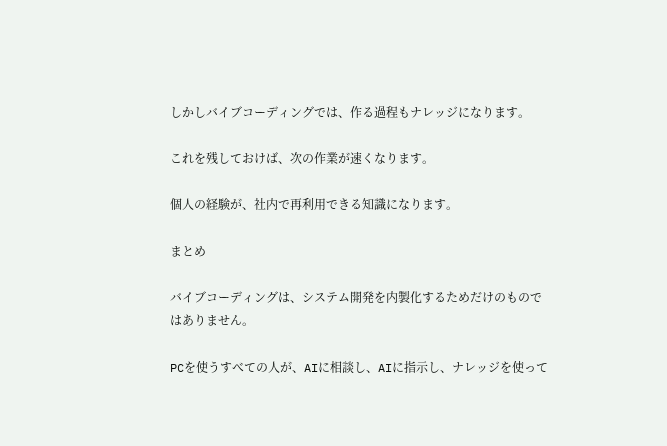しかしバイブコーディングでは、作る過程もナレッジになります。

これを残しておけば、次の作業が速くなります。

個人の経験が、社内で再利用できる知識になります。

まとめ

バイブコーディングは、システム開発を内製化するためだけのものではありません。

PCを使うすべての人が、AIに相談し、AIに指示し、ナレッジを使って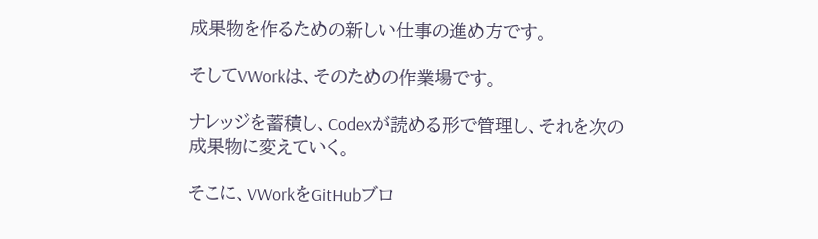成果物を作るための新しい仕事の進め方です。

そしてVWorkは、そのための作業場です。

ナレッジを蓄積し、Codexが読める形で管理し、それを次の成果物に変えていく。

そこに、VWorkをGitHubブロ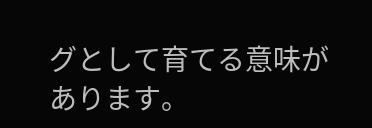グとして育てる意味があります。